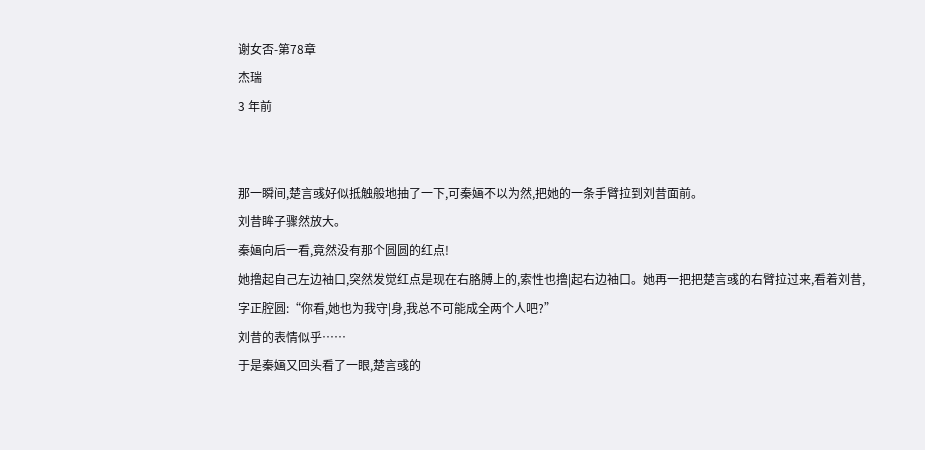谢女否-第78章
杰瑞
3 年前


那一瞬间,楚言彧好似抵触般地抽了一下,可秦婳不以为然,把她的一条手臂拉到刘昔面前。
刘昔眸子骤然放大。
秦婳向后一看,竟然没有那个圆圆的红点!
她撸起自己左边袖口,突然发觉红点是现在右胳膊上的,索性也撸|起右边袖口。她再一把把楚言彧的右臂拉过来,看着刘昔,字正腔圆:“你看,她也为我守|身,我总不可能成全两个人吧?”
刘昔的表情似乎……
于是秦婳又回头看了一眼,楚言彧的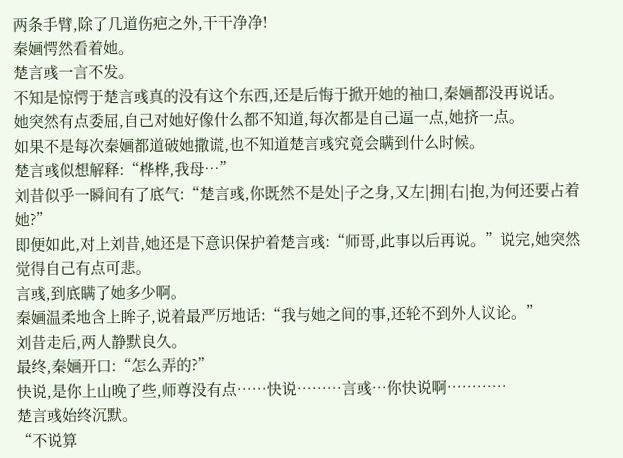两条手臂,除了几道伤疤之外,干干净净!
秦婳愕然看着她。
楚言彧一言不发。
不知是惊愕于楚言彧真的没有这个东西,还是后悔于掀开她的袖口,秦婳都没再说话。
她突然有点委屈,自己对她好像什么都不知道,每次都是自己逼一点,她挤一点。
如果不是每次秦婳都道破她撒谎,也不知道楚言彧究竟会瞒到什么时候。
楚言彧似想解释:“桦桦,我母…”
刘昔似乎一瞬间有了底气:“楚言彧,你既然不是处|子之身,又左|拥|右|抱,为何还要占着她?”
即便如此,对上刘昔,她还是下意识保护着楚言彧:“师哥,此事以后再说。”说完,她突然觉得自己有点可悲。
言彧,到底瞒了她多少啊。
秦婳温柔地含上眸子,说着最严厉地话:“我与她之间的事,还轮不到外人议论。”
刘昔走后,两人静默良久。
最终,秦婳开口:“怎么弄的?”
快说,是你上山晚了些,师尊没有点……快说………言彧…你快说啊…………
楚言彧始终沉默。
“不说算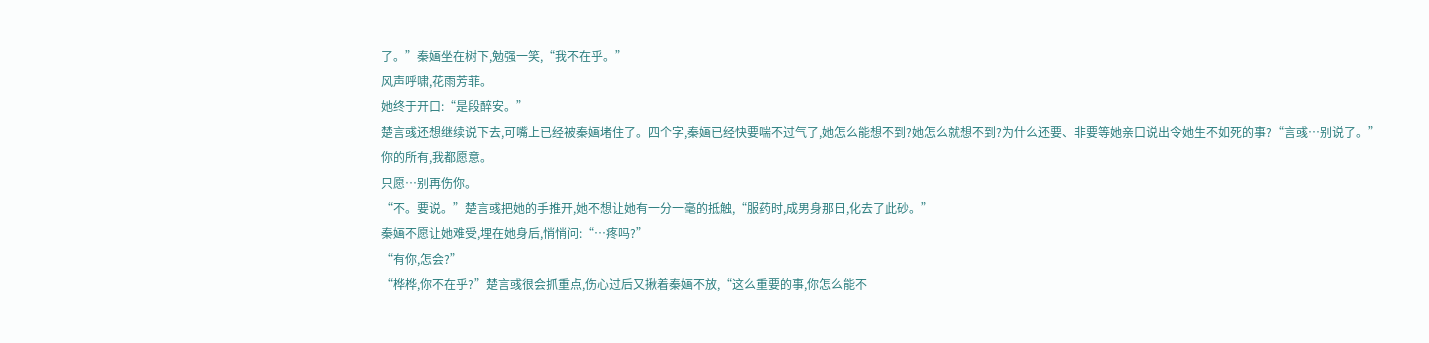了。”秦婳坐在树下,勉强一笑,“我不在乎。”
风声呼啸,花雨芳菲。
她终于开口:“是段醉安。”
楚言彧还想继续说下去,可嘴上已经被秦婳堵住了。四个字,秦婳已经快要喘不过气了,她怎么能想不到?她怎么就想不到?为什么还要、非要等她亲口说出令她生不如死的事?“言彧…别说了。”
你的所有,我都愿意。
只愿…别再伤你。
“不。要说。”楚言彧把她的手推开,她不想让她有一分一毫的抵触,“服药时,成男身那日,化去了此砂。”
秦婳不愿让她难受,埋在她身后,悄悄问:“…疼吗?”
“有你,怎会?”
“桦桦,你不在乎?”楚言彧很会抓重点,伤心过后又揪着秦婳不放,“这么重要的事,你怎么能不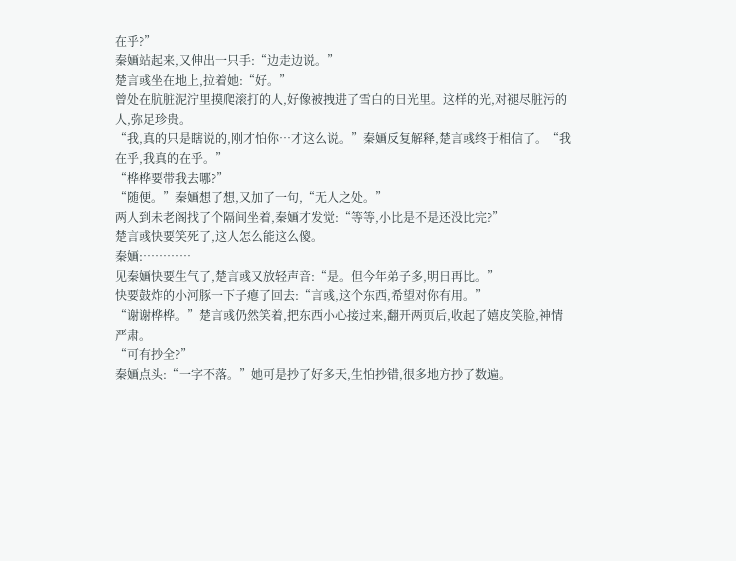在乎?”
秦婳站起来,又伸出一只手:“边走边说。”
楚言彧坐在地上,拉着她:“好。”
曾处在肮脏泥泞里摸爬滚打的人,好像被拽进了雪白的日光里。这样的光,对褪尽脏污的人,弥足珍贵。
“我,真的只是瞎说的,刚才怕你…才这么说。”秦婳反复解释,楚言彧终于相信了。“我在乎,我真的在乎。”
“桦桦要带我去哪?”
“随便。”秦婳想了想,又加了一句,“无人之处。”
两人到未老阁找了个隔间坐着,秦婳才发觉:“等等,小比是不是还没比完?”
楚言彧快要笑死了,这人怎么能这么傻。
秦婳:…………
见秦婳快要生气了,楚言彧又放轻声音:“是。但今年弟子多,明日再比。”
快要鼓炸的小河豚一下子瘪了回去:“言彧,这个东西,希望对你有用。”
“谢谢桦桦。”楚言彧仍然笑着,把东西小心接过来,翻开两页后,收起了嬉皮笑脸,神情严肃。
“可有抄全?”
秦婳点头:“一字不落。”她可是抄了好多天,生怕抄错,很多地方抄了数遍。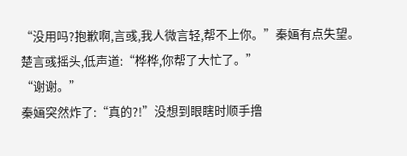“没用吗?抱歉啊,言彧,我人微言轻,帮不上你。”秦婳有点失望。
楚言彧摇头,低声道:“桦桦,你帮了大忙了。”
“谢谢。”
秦婳突然炸了:“真的?!”没想到眼瞎时顺手撸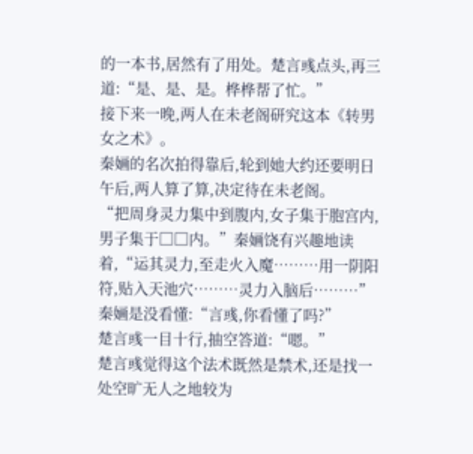的一本书,居然有了用处。楚言彧点头,再三道:“是、是、是。桦桦帮了忙。”
接下来一晚,两人在未老阁研究这本《转男女之术》。
秦婳的名次拍得靠后,轮到她大约还要明日午后,两人算了算,决定待在未老阁。
“把周身灵力集中到腹内,女子集于胞宫内,男子集于□□内。”秦婳饶有兴趣地读着,“运其灵力,至走火入魔………用一阴阳符,贴入天池穴………灵力入脑后………”
秦婳是没看懂:“言彧,你看懂了吗?”
楚言彧一目十行,抽空答道:“嗯。”
楚言彧觉得这个法术既然是禁术,还是找一处空旷无人之地较为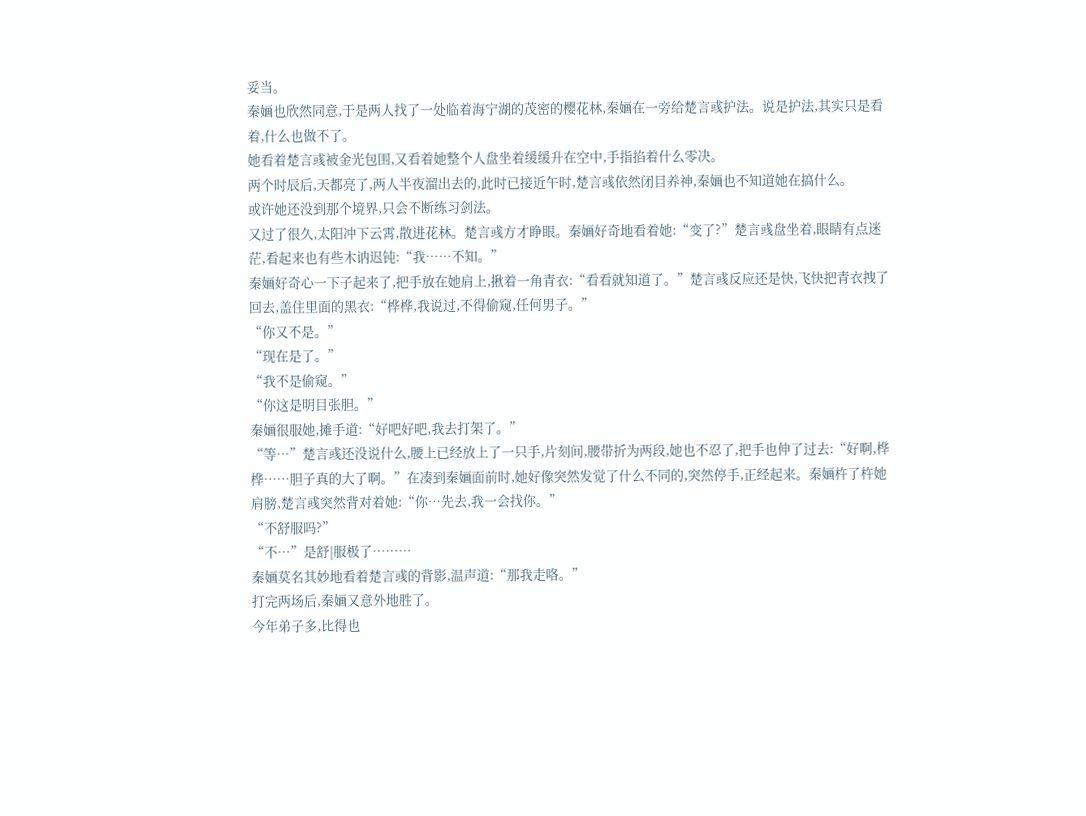妥当。
秦婳也欣然同意,于是两人找了一处临着海宁湖的茂密的樱花林,秦婳在一旁给楚言彧护法。说是护法,其实只是看着,什么也做不了。
她看着楚言彧被金光包围,又看着她整个人盘坐着缓缓升在空中,手指掐着什么零决。
两个时辰后,天都亮了,两人半夜溜出去的,此时已接近午时,楚言彧依然闭目养神,秦婳也不知道她在搞什么。
或许她还没到那个境界,只会不断练习剑法。
又过了很久,太阳冲下云霄,散进花林。楚言彧方才睁眼。秦婳好奇地看着她:“变了?”楚言彧盘坐着,眼睛有点迷茫,看起来也有些木讷迟钝:“我……不知。”
秦婳好奇心一下子起来了,把手放在她肩上,揪着一角青衣:“看看就知道了。”楚言彧反应还是快,飞快把青衣拽了回去,盖住里面的黑衣:“桦桦,我说过,不得偷窥,任何男子。”
“你又不是。”
“现在是了。”
“我不是偷窥。”
“你这是明目张胆。”
秦婳很服她,摊手道:“好吧好吧,我去打架了。”
“等…”楚言彧还没说什么,腰上已经放上了一只手,片刻间,腰带折为两段,她也不忍了,把手也伸了过去:“好啊,桦桦……胆子真的大了啊。”在凑到秦婳面前时,她好像突然发觉了什么不同的,突然停手,正经起来。秦婳杵了杵她肩膀,楚言彧突然背对着她:“你…先去,我一会找你。”
“不舒服吗?”
“不…”是舒|服极了………
秦婳莫名其妙地看着楚言彧的背影,温声道:“那我走咯。”
打完两场后,秦婳又意外地胜了。
今年弟子多,比得也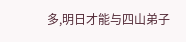多,明日才能与四山弟子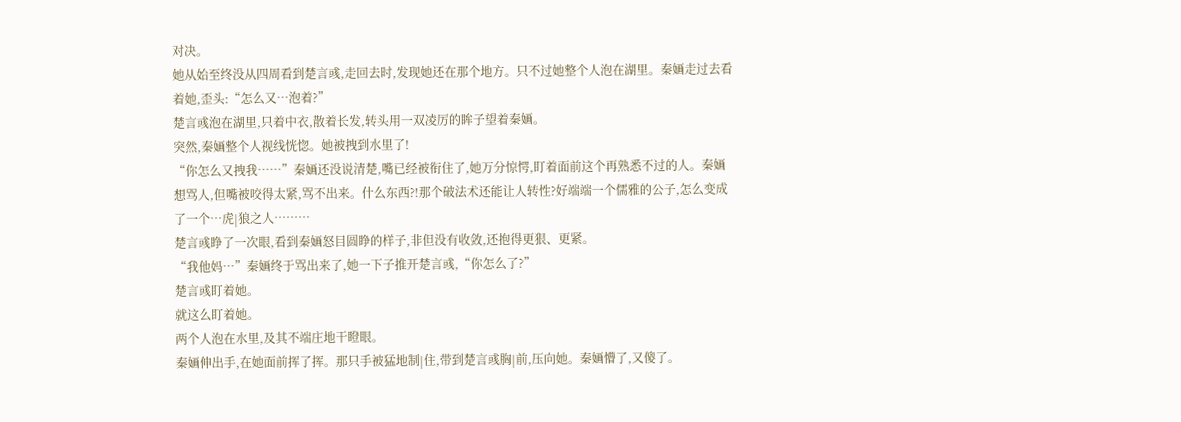对决。
她从始至终没从四周看到楚言彧,走回去时,发现她还在那个地方。只不过她整个人泡在湖里。秦婳走过去看着她,歪头:“怎么又…泡着?”
楚言彧泡在湖里,只着中衣,散着长发,转头用一双凌厉的眸子望着秦婳。
突然,秦婳整个人视线恍惚。她被拽到水里了!
“你怎么又拽我……”秦婳还没说清楚,嘴已经被衔住了,她万分惊愕,盯着面前这个再熟悉不过的人。秦婳想骂人,但嘴被咬得太紧,骂不出来。什么东西?!那个破法术还能让人转性?好端端一个儒雅的公子,怎么变成了一个…虎|狼之人………
楚言彧睁了一次眼,看到秦婳怒目圆睁的样子,非但没有收敛,还抱得更狠、更紧。
“我他妈…”秦婳终于骂出来了,她一下子推开楚言彧,“你怎么了?”
楚言彧盯着她。
就这么盯着她。
两个人泡在水里,及其不端庄地干瞪眼。
秦婳伸出手,在她面前挥了挥。那只手被猛地制|住,带到楚言彧胸|前,压向她。秦婳懵了,又傻了。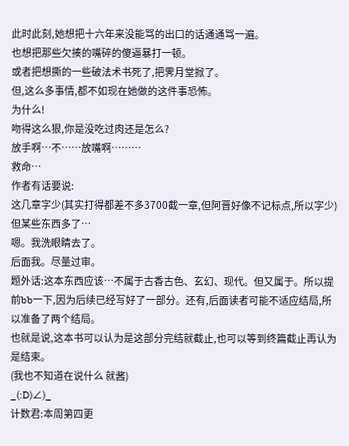此时此刻,她想把十六年来没能骂的出口的话通通骂一遍。
也想把那些欠揍的嘴碎的傻逼暴打一顿。
或者把想撕的一些破法术书死了,把霁月堂掀了。
但,这么多事情,都不如现在她做的这件事恐怖。
为什么!
吻得这么狠,你是没吃过肉还是怎么?
放手啊…不……放嘴啊………
救命…
作者有话要说:
这几章字少(其实打得都差不多3700截一章,但阿晋好像不记标点,所以字少)
但某些东西多了…
嗯。我洗眼睛去了。
后面我。尽量过审。
题外话:这本东西应该…不属于古香古色、玄幻、现代。但又属于。所以提前bb一下,因为后续已经写好了一部分。还有,后面读者可能不适应结局,所以准备了两个结局。
也就是说,这本书可以认为是这部分完结就截止,也可以等到终篇截止再认为是结束。
(我也不知道在说什么 就酱)
_(:D)∠)_
计数君:本周第四更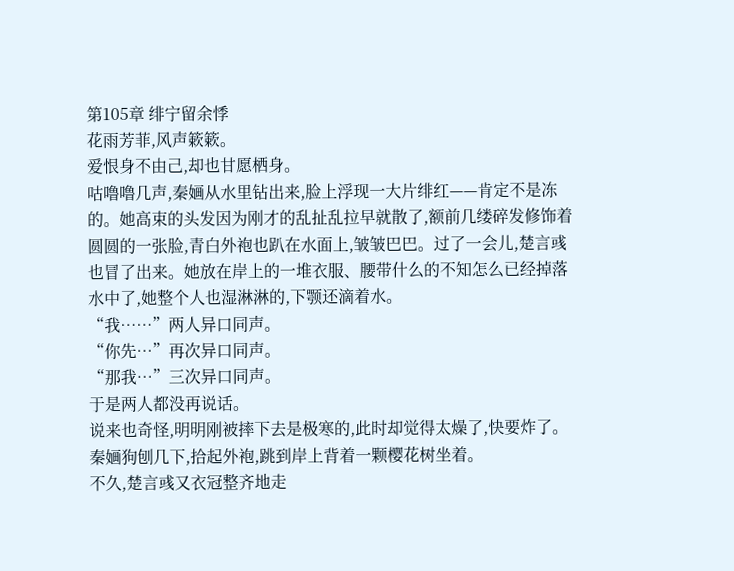第105章 绯宁留余悸
花雨芳菲,风声簌簌。
爱恨身不由己,却也甘愿栖身。
咕噜噜几声,秦婳从水里钻出来,脸上浮现一大片绯红——肯定不是冻的。她高束的头发因为刚才的乱扯乱拉早就散了,额前几缕碎发修饰着圆圆的一张脸,青白外袍也趴在水面上,皱皱巴巴。过了一会儿,楚言彧也冒了出来。她放在岸上的一堆衣服、腰带什么的不知怎么已经掉落水中了,她整个人也湿淋淋的,下颚还滴着水。
“我……”两人异口同声。
“你先…”再次异口同声。
“那我…”三次异口同声。
于是两人都没再说话。
说来也奇怪,明明刚被摔下去是极寒的,此时却觉得太燥了,快要炸了。秦婳狗刨几下,拾起外袍,跳到岸上背着一颗樱花树坐着。
不久,楚言彧又衣冠整齐地走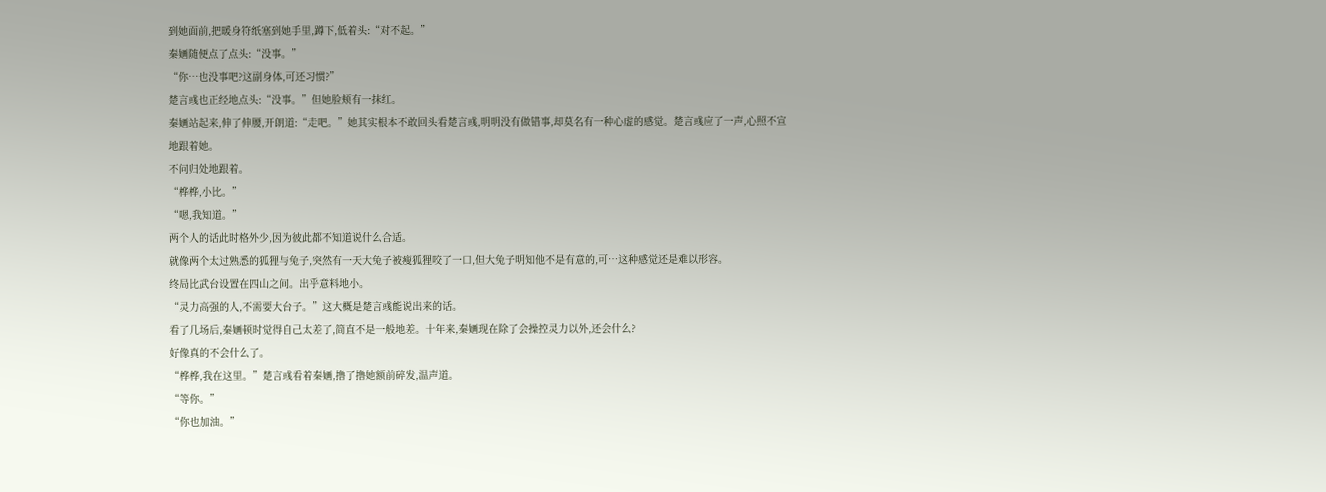到她面前,把暖身符纸塞到她手里,蹲下,低着头:“对不起。”
秦婳随便点了点头:“没事。”
“你…也没事吧?这副身体,可还习惯?”
楚言彧也正经地点头:“没事。”但她脸颊有一抹红。
秦婳站起来,伸了伸腰,开朗道:“走吧。”她其实根本不敢回头看楚言彧,明明没有做错事,却莫名有一种心虚的感觉。楚言彧应了一声,心照不宣地跟着她。
不问归处地跟着。
“桦桦,小比。”
“嗯,我知道。”
两个人的话此时格外少,因为彼此都不知道说什么合适。
就像两个太过熟悉的狐狸与兔子,突然有一天大兔子被瘦狐狸咬了一口,但大兔子明知他不是有意的,可…这种感觉还是难以形容。
终局比武台设置在四山之间。出乎意料地小。
“灵力高强的人,不需要大台子。”这大概是楚言彧能说出来的话。
看了几场后,秦婳顿时觉得自己太差了,简直不是一般地差。十年来,秦婳现在除了会操控灵力以外,还会什么?
好像真的不会什么了。
“桦桦,我在这里。”楚言彧看着秦婳,撸了撸她额前碎发,温声道。
“等你。”
“你也加油。”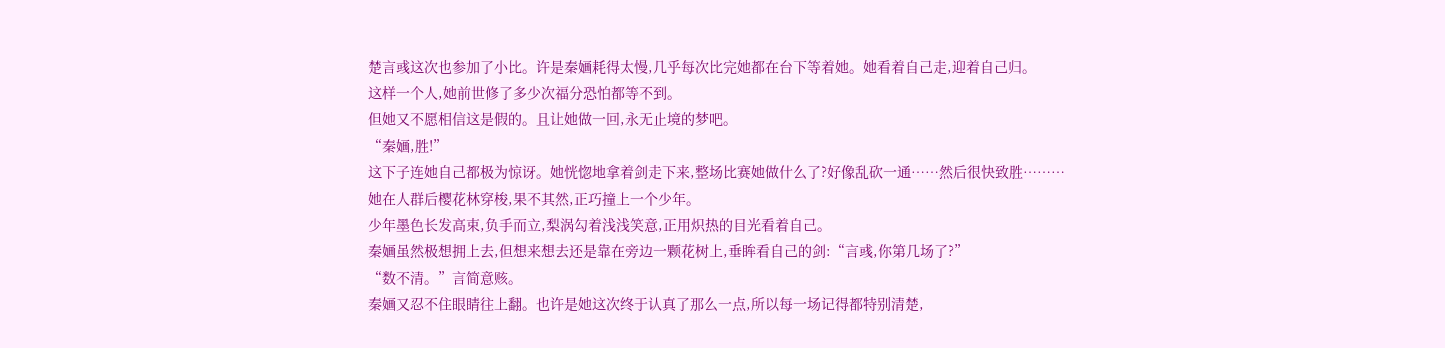楚言彧这次也参加了小比。许是秦婳耗得太慢,几乎每次比完她都在台下等着她。她看着自己走,迎着自己归。
这样一个人,她前世修了多少次福分恐怕都等不到。
但她又不愿相信这是假的。且让她做一回,永无止境的梦吧。
“秦婳,胜!”
这下子连她自己都极为惊讶。她恍惚地拿着剑走下来,整场比赛她做什么了?好像乱砍一通……然后很快致胜………
她在人群后樱花林穿梭,果不其然,正巧撞上一个少年。
少年墨色长发高束,负手而立,梨涡勾着浅浅笑意,正用炽热的目光看着自己。
秦婳虽然极想拥上去,但想来想去还是靠在旁边一颗花树上,垂眸看自己的剑:“言彧,你第几场了?”
“数不清。”言简意赅。
秦婳又忍不住眼睛往上翻。也许是她这次终于认真了那么一点,所以每一场记得都特别清楚,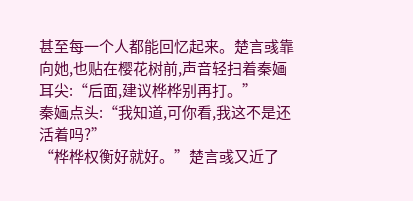甚至每一个人都能回忆起来。楚言彧靠向她,也贴在樱花树前,声音轻扫着秦婳耳尖:“后面,建议桦桦别再打。”
秦婳点头:“我知道,可你看,我这不是还活着吗?”
“桦桦权衡好就好。”楚言彧又近了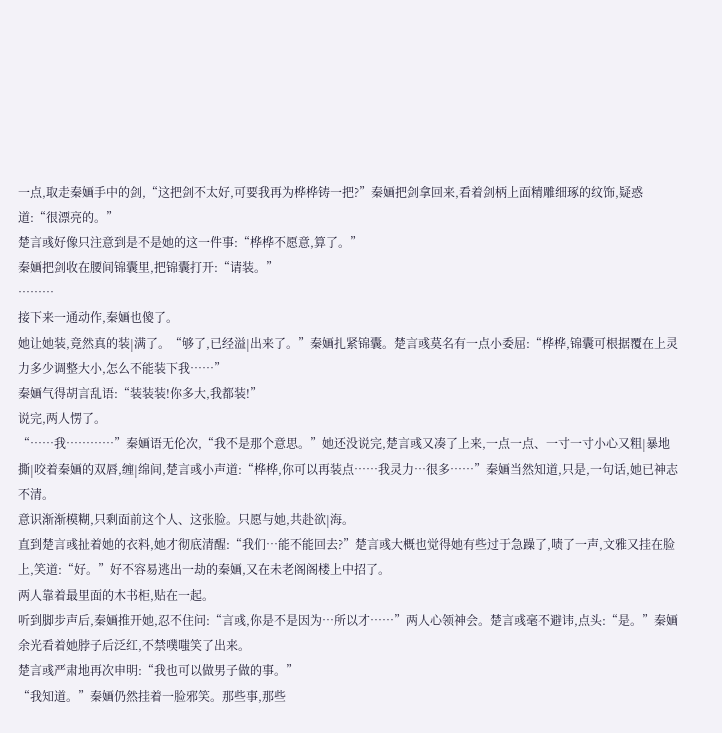一点,取走秦婳手中的剑,“这把剑不太好,可要我再为桦桦铸一把?”秦婳把剑拿回来,看着剑柄上面精雕细琢的纹饰,疑惑道:“很漂亮的。”
楚言彧好像只注意到是不是她的这一件事:“桦桦不愿意,算了。”
秦婳把剑收在腰间锦囊里,把锦囊打开:“请装。”
………
接下来一通动作,秦婳也傻了。
她让她装,竟然真的装|满了。“够了,已经溢|出来了。”秦婳扎紧锦囊。楚言彧莫名有一点小委屈:“桦桦,锦囊可根据覆在上灵力多少调整大小,怎么不能装下我……”
秦婳气得胡言乱语:“装装装!你多大,我都装!”
说完,两人愣了。
“……我…………”秦婳语无伦次,“我不是那个意思。”她还没说完,楚言彧又凑了上来,一点一点、一寸一寸小心又粗|暴地撕|咬着秦婳的双唇,缠|绵间,楚言彧小声道:“桦桦,你可以再装点……我灵力…很多……”秦婳当然知道,只是,一句话,她已神志不清。
意识渐渐模糊,只剩面前这个人、这张脸。只愿与她,共赴欲|海。
直到楚言彧扯着她的衣料,她才彻底清醒:“我们…能不能回去?”楚言彧大概也觉得她有些过于急躁了,啧了一声,文雅又挂在脸上,笑道:“好。”好不容易逃出一劫的秦婳,又在未老阁阁楼上中招了。
两人靠着最里面的木书柜,贴在一起。
听到脚步声后,秦婳推开她,忍不住问:“言彧,你是不是因为…所以才……”两人心领神会。楚言彧毫不避讳,点头:“是。”秦婳余光看着她脖子后泛红,不禁噗嗤笑了出来。
楚言彧严肃地再次申明:“我也可以做男子做的事。”
“我知道。”秦婳仍然挂着一脸邪笑。那些事,那些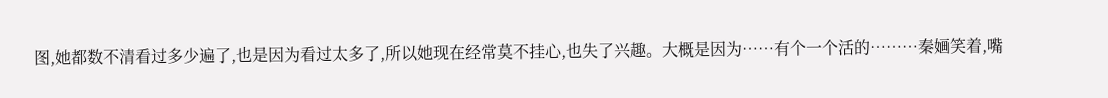图,她都数不清看过多少遍了,也是因为看过太多了,所以她现在经常莫不挂心,也失了兴趣。大概是因为……有个一个活的………秦婳笑着,嘴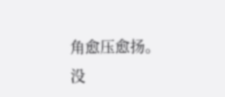角愈压愈扬。
没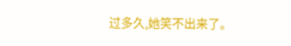过多久,她笑不出来了。